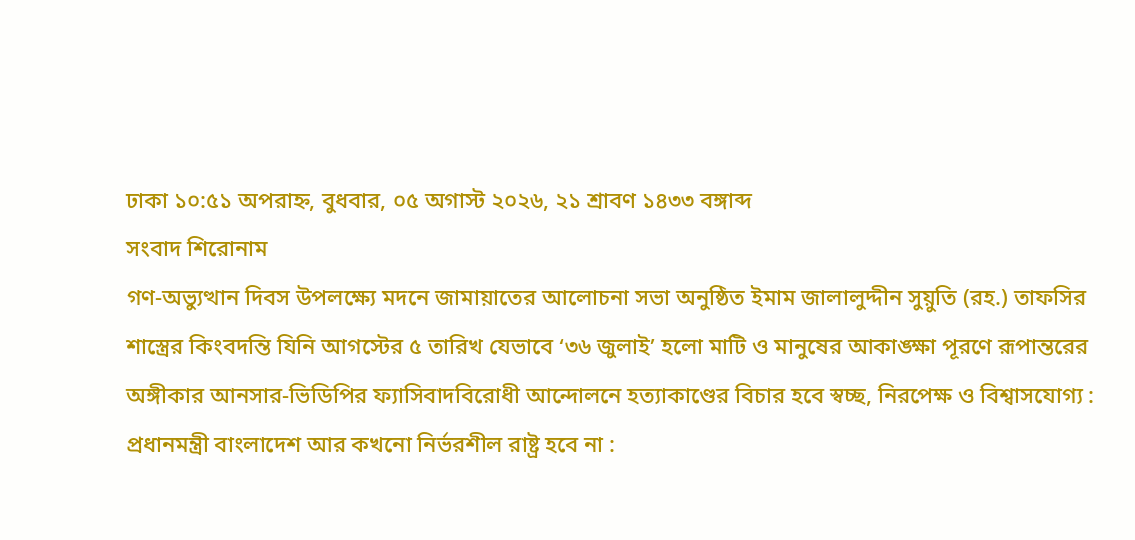ঢাকা ১০:৫১ অপরাহ্ন, বুধবার, ০৫ অগাস্ট ২০২৬, ২১ শ্রাবণ ১৪৩৩ বঙ্গাব্দ
সংবাদ শিরোনাম
গণ-অভ্যুত্থান দিবস উপলক্ষ্যে মদনে জামায়াতের আলোচনা সভা অনুষ্ঠিত ইমাম জালালুদ্দীন সুয়ুতি (রহ.) তাফসির শাস্ত্রের কিংবদন্তি যিনি আগস্টের ৫ তারিখ যেভাবে ‘৩৬ জুলাই’ হলো মাটি ও মানুষের আকাঙ্ক্ষা পূরণে রূপান্তরের অঙ্গীকার আনসার-ভিডিপির ফ্যাসিবাদবিরোধী আন্দোলনে হত্যাকাণ্ডের বিচার হবে স্বচ্ছ, নিরপেক্ষ ও বিশ্বাসযোগ্য : প্রধানমন্ত্রী বাংলাদেশ আর কখনো নির্ভরশীল রাষ্ট্র হবে না :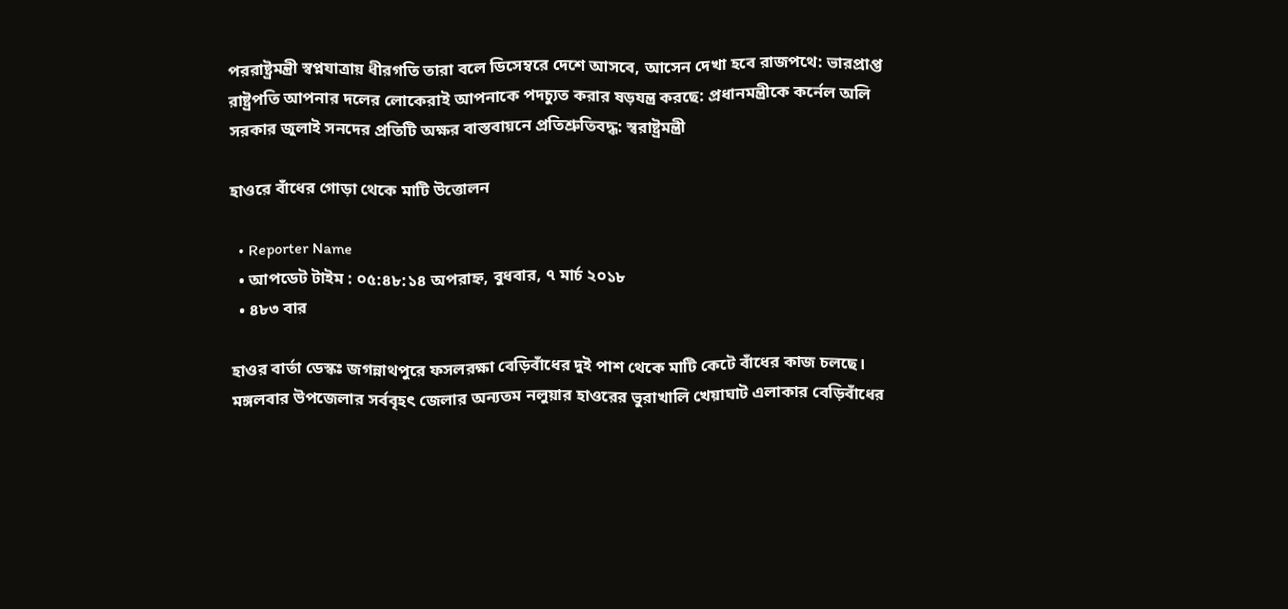পররাষ্ট্রমন্ত্রী স্বপ্নযাত্রায় ধীরগতি তারা বলে ডিসেম্বরে দেশে আসবে, আসেন দেখা হবে রাজপথে: ভারপ্রাপ্ত রাষ্ট্রপতি আপনার দলের লোকেরাই আপনাকে পদচ্যুত করার ষড়যন্ত্র করছে: প্রধানমন্ত্রীকে কর্নেল অলি সরকার জুলাই সনদের প্রতিটি অক্ষর বাস্তবায়নে প্রতিশ্রুতিবদ্ধ: স্বরাষ্ট্রমন্ত্রী

হাওরে বাঁধের গোড়া থেকে মাটি উত্তোলন

  • Reporter Name
  • আপডেট টাইম : ০৫:৪৮:১৪ অপরাহ্ন, বুধবার, ৭ মার্চ ২০১৮
  • ৪৮৩ বার

হাওর বার্তা ডেস্কঃ জগন্নাথপুরে ফসলরক্ষা বেড়িবাঁধের দুই পাশ থেকে মাটি কেটে বাঁধের কাজ চলছে। মঙ্গলবার উপজেলার সর্ববৃহৎ জেলার অন্যতম নলুয়ার হাওরের ভুরাখালি খেয়াঘাট এলাকার বেড়িবাঁধের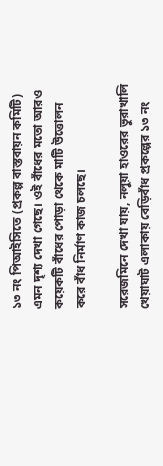১৩ নং পিআইসিতে (প্রকল্প বাস্তবায়ন কমিটি) এমন দৃশ্য দেখা গেছে। ওই বাঁধের মতো আরও কয়েকটি বাঁধের পোড়া থেকে মাটি উত্তোলন করে বাঁধ নির্মাণ কাজ চলছে।

সরেজমিনে দেখা যায়, নলুয়া হাওরের ভুরাখালি খেয়াঘাট এলাকায় বেড়িবাঁধ প্রকল্পের ১৩ নং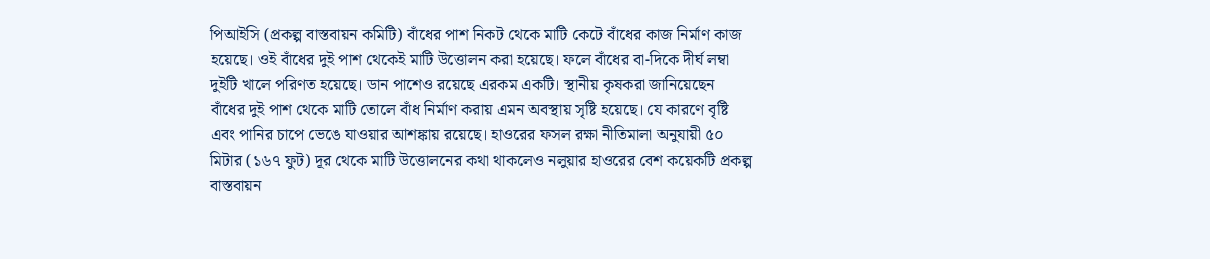পিআইসি (প্রকল্প বাস্তবায়ন কমিটি) বাঁধের পাশ নিকট থেকে মাটি কেটে বাঁধের কাজ নির্মাণ কাজ হয়েছে। ওই বাঁধের দুই পাশ থেকেই মাটি উত্তোলন করা হয়েছে। ফলে বাঁধের বা-দিকে দীর্ঘ লম্বা দুইটি খালে পরিণত হয়েছে। ডান পাশেও রয়েছে এরকম একটি। স্থানীয় কৃষকরা জানিয়েছেন বাঁধের দুই পাশ থেকে মাটি তোলে বাঁধ নির্মাণ করায় এমন অবস্থায় সৃষ্টি হয়েছে। যে কারণে বৃষ্টি এবং পানির চাপে ভেঙে যাওয়ার আশঙ্কায় রয়েছে। হাওরের ফসল রক্ষা নীতিমালা অনুযায়ী ৫০ মিটার (১৬৭ ফুট) দূর থেকে মাটি উত্তোলনের কথা থাকলেও নলুয়ার হাওরের বেশ কয়েকটি প্রকল্প বাস্তবায়ন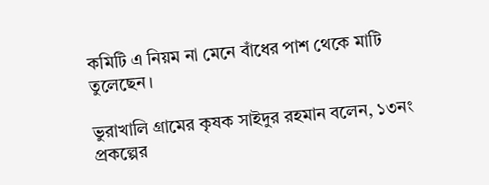কমিটি এ নিয়ম না মেনে বাঁধের পাশ থেকে মাটি তুলেছেন।

ভুরাখালি গ্রামের কৃষক সাইদুর রহমান বলেন, ১৩নং প্রকল্পের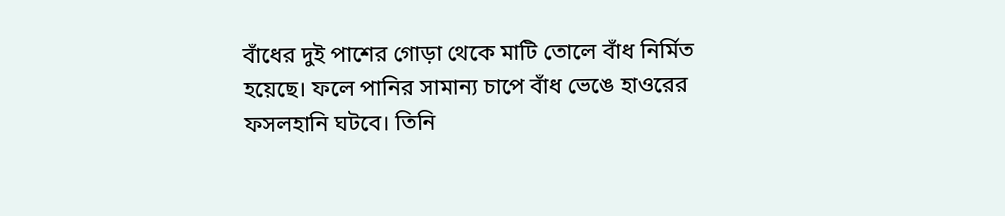বাঁধের দুই পাশের গোড়া থেকে মাটি তোলে বাঁধ নির্মিত হয়েছে। ফলে পানির সামান্য চাপে বাঁধ ভেঙে হাওরের ফসলহানি ঘটবে। তিনি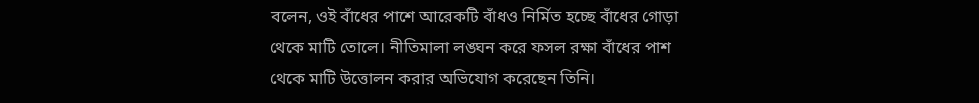বলেন, ওই বাঁধের পাশে আরেকটি বাঁধও নির্মিত হচ্ছে বাঁধের গোড়া থেকে মাটি তোলে। নীতিমালা লঙ্ঘন করে ফসল রক্ষা বাঁধের পাশ  থেকে মাটি উত্তোলন করার অভিযোগ করেছেন তিনি।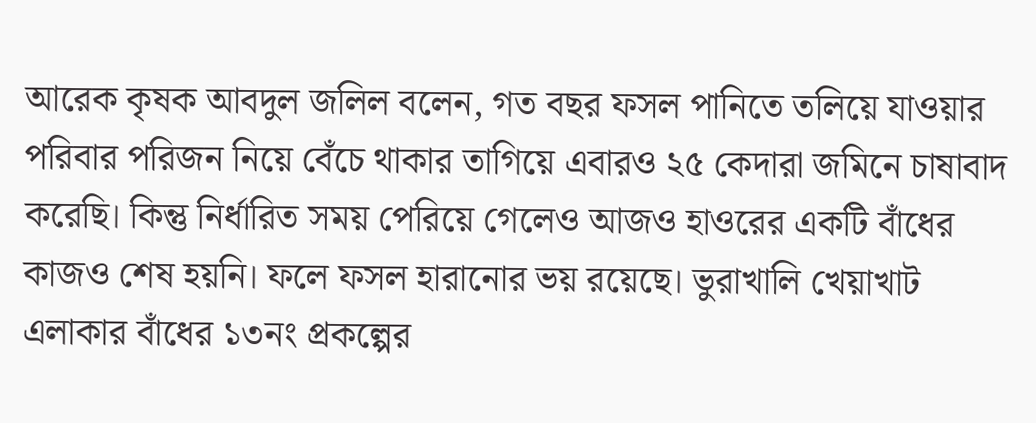আরেক কৃষক আবদুল জলিল বলেন, গত বছর ফসল পানিতে তলিয়ে যাওয়ার পরিবার পরিজন নিয়ে বেঁচে থাকার তাগিয়ে এবারও ২৫ কেদারা জমিনে চাষাবাদ করেছি। কিন্তু নির্ধারিত সময় পেরিয়ে গেলেও আজও হাওরের একটি বাঁধের কাজও শেষ হয়নি। ফলে ফসল হারানোর ভয় রয়েছে। ভুরাখালি খেয়াখাট এলাকার বাঁধের ১৩নং প্রকল্পের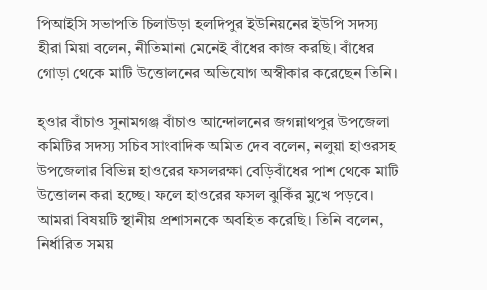পিআইসি সভাপতি চিলাউড়া হলদিপুর ইউনিয়নের ইউপি সদস্য হীরা মিয়া বলেন, নীতিমানা মেনেই বাঁধের কাজ করছি। বাঁধের গোড়া থেকে মাটি উত্তোলনের অভিযোগ অস্বীকার করেছেন তিনি।

হ্ওার বাঁচাও সুনামগঞ্জ বাঁচাও আন্দোলনের জগন্নাথপুর উপজেলা কমিটির সদস্য সচিব সাংবাদিক অমিত দেব বলেন, নলুয়া হাওরসহ উপজেলার বিভিন্ন হাওরের ফসলরক্ষা বেড়িবাঁধের পাশ থেকে মাটি উত্তোলন করা হচ্ছে। ফলে হাওরের ফসল ঝুকিঁর মুখে পড়বে। আমরা বিষয়টি স্থানীয় প্রশাসনকে অবহিত করেছি। তিনি বলেন, নির্ধারিত সময়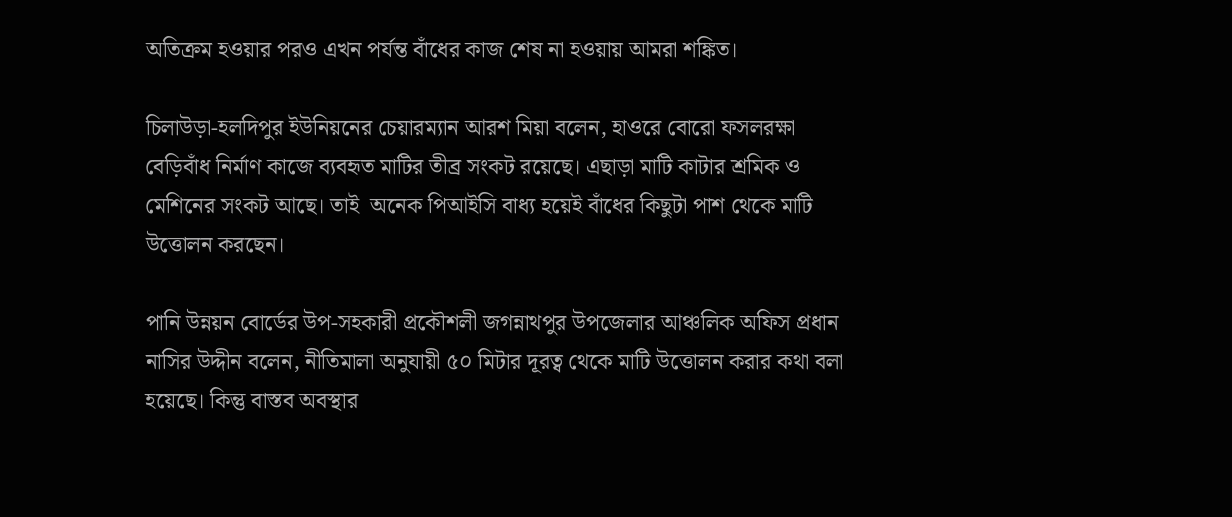অতিক্রম হওয়ার পরও এখন পর্যন্ত বাঁধের কাজ শেষ না হওয়ায় আমরা শঙ্কিত।

চিলাউড়া-হলদিপুর ইউনিয়নের চেয়ারম্যান আরশ মিয়া বলেন, হাওরে বোরো ফসলরক্ষা বেড়িবাঁধ নির্মাণ কাজে ব্যবহৃত মাটির তীব্র সংকট রয়েছে। এছাড়া মাটি কাটার শ্রমিক ও মেশিনের সংকট আছে। তাই  অনেক পিআইসি বাধ্য হয়েই বাঁধের কিছুটা পাশ থেকে মাটি উত্তোলন করছেন।

পানি উন্নয়ন বোর্ডের উপ-সহকারী প্রকৌশলী জগন্নাথপুর উপজেলার আঞ্চলিক অফিস প্রধান নাসির উদ্দীন বলেন, নীতিমালা অনুযায়ী ৫০ মিটার দূরত্ব থেকে মাটি উত্তোলন করার কথা বলা হয়েছে। কিন্তু বাস্তব অবস্থার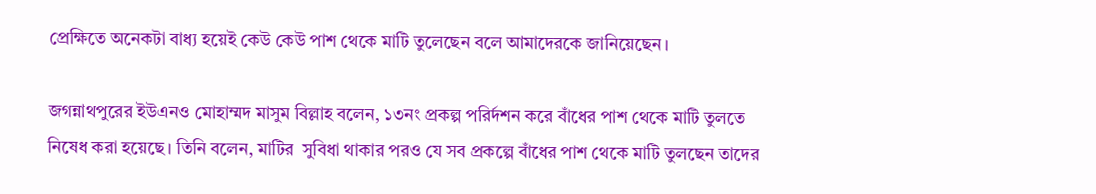প্রেক্ষিতে অনেকটা বাধ্য হয়েই কেউ কেউ পাশ থেকে মাটি তুলেছেন বলে আমাদেরকে জানিয়েছেন।

জগন্নাথপুরের ইউএনও মোহাম্মদ মাসুম বিল্লাহ বলেন, ১৩নং প্রকল্প পরির্দশন করে বাঁধের পাশ থেকে মাটি তুলতে নিষেধ করা হয়েছে। তিনি বলেন, মাটির  সুবিধা থাকার পরও যে সব প্রকল্পে বাঁধের পাশ থেকে মাটি তুলছেন তাদের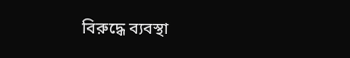বিরুদ্ধে ব্যবস্থা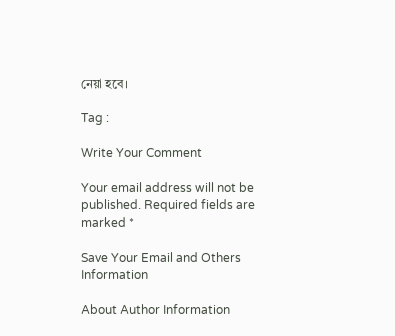নেয়া হবে।

Tag :

Write Your Comment

Your email address will not be published. Required fields are marked *

Save Your Email and Others Information

About Author Information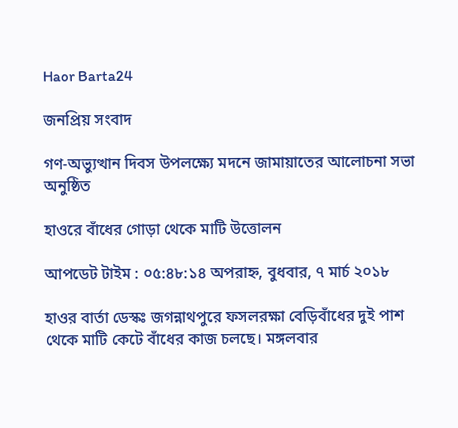Haor Barta24

জনপ্রিয় সংবাদ

গণ-অভ্যুত্থান দিবস উপলক্ষ্যে মদনে জামায়াতের আলোচনা সভা অনুষ্ঠিত

হাওরে বাঁধের গোড়া থেকে মাটি উত্তোলন

আপডেট টাইম : ০৫:৪৮:১৪ অপরাহ্ন, বুধবার, ৭ মার্চ ২০১৮

হাওর বার্তা ডেস্কঃ জগন্নাথপুরে ফসলরক্ষা বেড়িবাঁধের দুই পাশ থেকে মাটি কেটে বাঁধের কাজ চলছে। মঙ্গলবার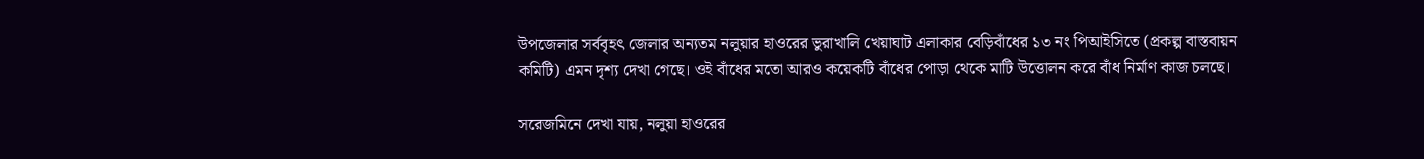উপজেলার সর্ববৃহৎ জেলার অন্যতম নলুয়ার হাওরের ভুরাখালি খেয়াঘাট এলাকার বেড়িবাঁধের ১৩ নং পিআইসিতে (প্রকল্প বাস্তবায়ন কমিটি) এমন দৃশ্য দেখা গেছে। ওই বাঁধের মতো আরও কয়েকটি বাঁধের পোড়া থেকে মাটি উত্তোলন করে বাঁধ নির্মাণ কাজ চলছে।

সরেজমিনে দেখা যায়, নলুয়া হাওরের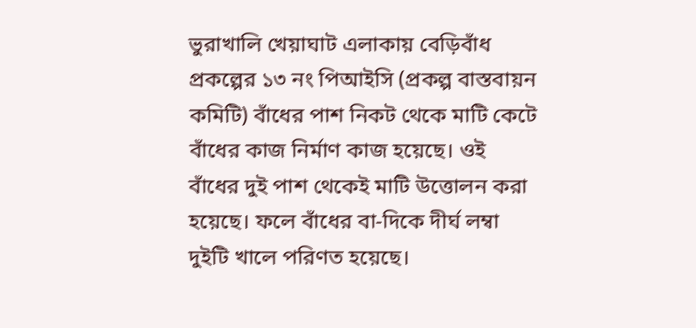ভুরাখালি খেয়াঘাট এলাকায় বেড়িবাঁধ প্রকল্পের ১৩ নং পিআইসি (প্রকল্প বাস্তবায়ন কমিটি) বাঁধের পাশ নিকট থেকে মাটি কেটে বাঁধের কাজ নির্মাণ কাজ হয়েছে। ওই বাঁধের দুই পাশ থেকেই মাটি উত্তোলন করা হয়েছে। ফলে বাঁধের বা-দিকে দীর্ঘ লম্বা দুইটি খালে পরিণত হয়েছে।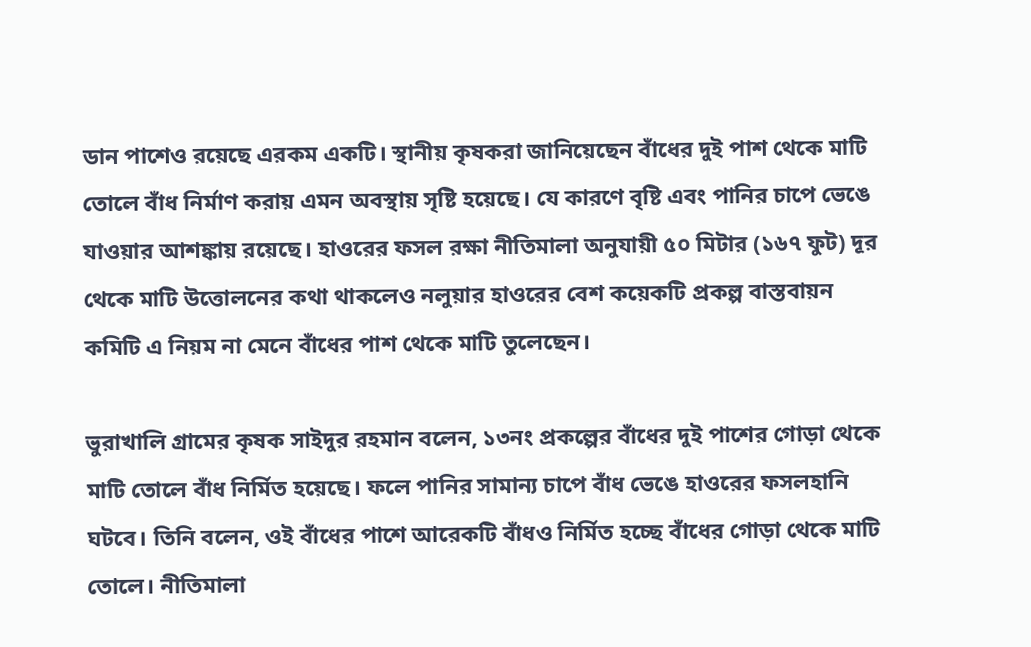ডান পাশেও রয়েছে এরকম একটি। স্থানীয় কৃষকরা জানিয়েছেন বাঁধের দুই পাশ থেকে মাটি তোলে বাঁধ নির্মাণ করায় এমন অবস্থায় সৃষ্টি হয়েছে। যে কারণে বৃষ্টি এবং পানির চাপে ভেঙে যাওয়ার আশঙ্কায় রয়েছে। হাওরের ফসল রক্ষা নীতিমালা অনুযায়ী ৫০ মিটার (১৬৭ ফুট) দূর থেকে মাটি উত্তোলনের কথা থাকলেও নলুয়ার হাওরের বেশ কয়েকটি প্রকল্প বাস্তবায়ন কমিটি এ নিয়ম না মেনে বাঁধের পাশ থেকে মাটি তুলেছেন।

ভুরাখালি গ্রামের কৃষক সাইদুর রহমান বলেন, ১৩নং প্রকল্পের বাঁধের দুই পাশের গোড়া থেকে মাটি তোলে বাঁধ নির্মিত হয়েছে। ফলে পানির সামান্য চাপে বাঁধ ভেঙে হাওরের ফসলহানি ঘটবে। তিনি বলেন, ওই বাঁধের পাশে আরেকটি বাঁধও নির্মিত হচ্ছে বাঁধের গোড়া থেকে মাটি তোলে। নীতিমালা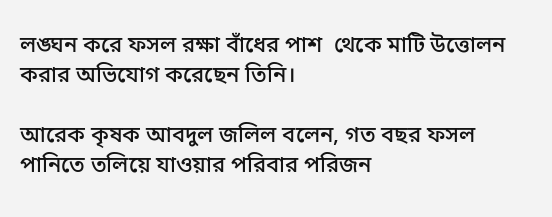লঙ্ঘন করে ফসল রক্ষা বাঁধের পাশ  থেকে মাটি উত্তোলন করার অভিযোগ করেছেন তিনি।

আরেক কৃষক আবদুল জলিল বলেন, গত বছর ফসল পানিতে তলিয়ে যাওয়ার পরিবার পরিজন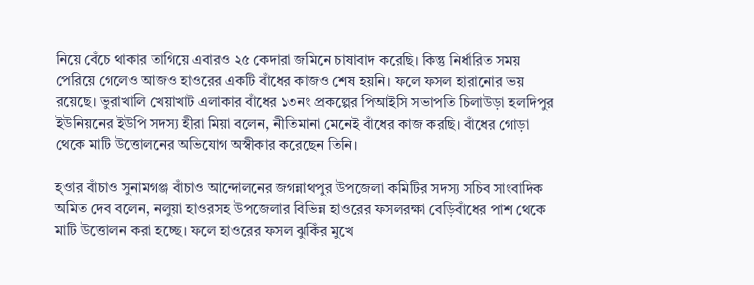নিয়ে বেঁচে থাকার তাগিয়ে এবারও ২৫ কেদারা জমিনে চাষাবাদ করেছি। কিন্তু নির্ধারিত সময় পেরিয়ে গেলেও আজও হাওরের একটি বাঁধের কাজও শেষ হয়নি। ফলে ফসল হারানোর ভয় রয়েছে। ভুরাখালি খেয়াখাট এলাকার বাঁধের ১৩নং প্রকল্পের পিআইসি সভাপতি চিলাউড়া হলদিপুর ইউনিয়নের ইউপি সদস্য হীরা মিয়া বলেন, নীতিমানা মেনেই বাঁধের কাজ করছি। বাঁধের গোড়া থেকে মাটি উত্তোলনের অভিযোগ অস্বীকার করেছেন তিনি।

হ্ওার বাঁচাও সুনামগঞ্জ বাঁচাও আন্দোলনের জগন্নাথপুর উপজেলা কমিটির সদস্য সচিব সাংবাদিক অমিত দেব বলেন, নলুয়া হাওরসহ উপজেলার বিভিন্ন হাওরের ফসলরক্ষা বেড়িবাঁধের পাশ থেকে মাটি উত্তোলন করা হচ্ছে। ফলে হাওরের ফসল ঝুকিঁর মুখে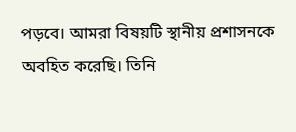পড়বে। আমরা বিষয়টি স্থানীয় প্রশাসনকে অবহিত করেছি। তিনি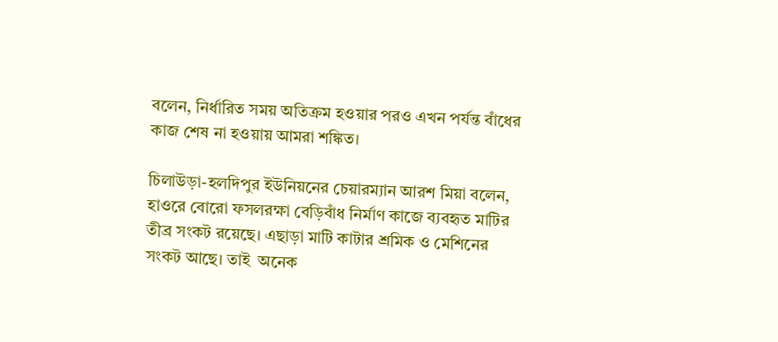বলেন, নির্ধারিত সময় অতিক্রম হওয়ার পরও এখন পর্যন্ত বাঁধের কাজ শেষ না হওয়ায় আমরা শঙ্কিত।

চিলাউড়া-হলদিপুর ইউনিয়নের চেয়ারম্যান আরশ মিয়া বলেন, হাওরে বোরো ফসলরক্ষা বেড়িবাঁধ নির্মাণ কাজে ব্যবহৃত মাটির তীব্র সংকট রয়েছে। এছাড়া মাটি কাটার শ্রমিক ও মেশিনের সংকট আছে। তাই  অনেক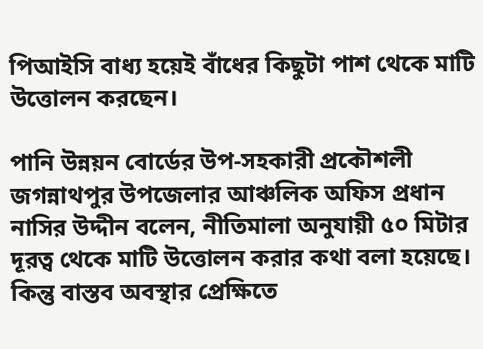পিআইসি বাধ্য হয়েই বাঁধের কিছুটা পাশ থেকে মাটি উত্তোলন করছেন।

পানি উন্নয়ন বোর্ডের উপ-সহকারী প্রকৌশলী জগন্নাথপুর উপজেলার আঞ্চলিক অফিস প্রধান নাসির উদ্দীন বলেন, নীতিমালা অনুযায়ী ৫০ মিটার দূরত্ব থেকে মাটি উত্তোলন করার কথা বলা হয়েছে। কিন্তু বাস্তব অবস্থার প্রেক্ষিতে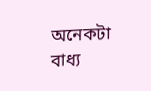অনেকটা বাধ্য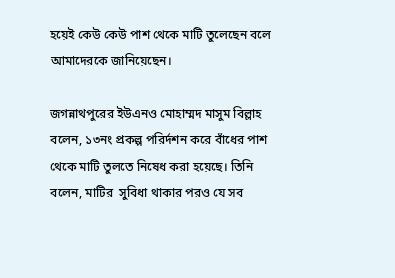হয়েই কেউ কেউ পাশ থেকে মাটি তুলেছেন বলে আমাদেরকে জানিয়েছেন।

জগন্নাথপুরের ইউএনও মোহাম্মদ মাসুম বিল্লাহ বলেন, ১৩নং প্রকল্প পরির্দশন করে বাঁধের পাশ থেকে মাটি তুলতে নিষেধ করা হয়েছে। তিনি বলেন, মাটির  সুবিধা থাকার পরও যে সব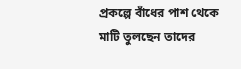প্রকল্পে বাঁধের পাশ থেকে মাটি তুলছেন তাদের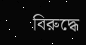বিরুদ্ধে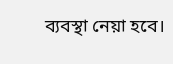ব্যবস্থা নেয়া হবে।